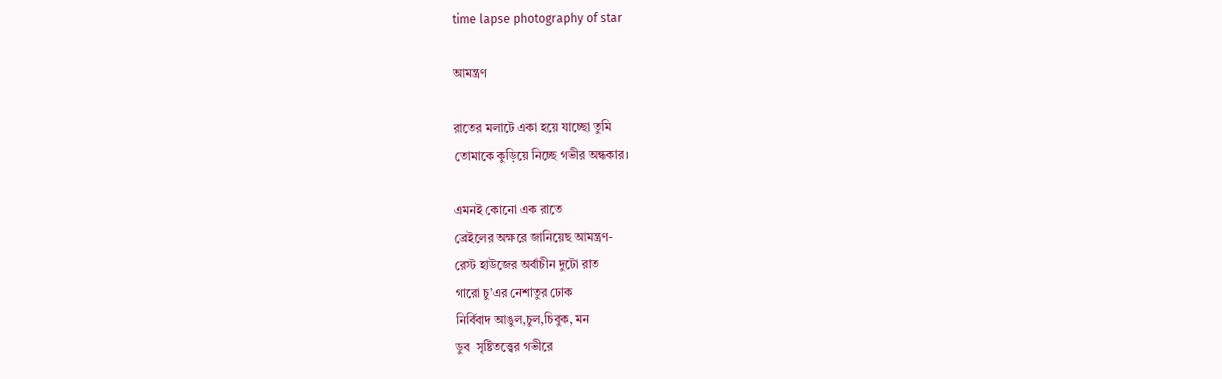time lapse photography of star

আমন্ত্রণ

রাতের মলাটে একা হয়ে যাচ্ছো তুমি
তোমাকে কুড়িয়ে নিচ্ছে গভীর অন্ধকার।

এমনই কোনো এক রাতে
ব্রেইলের অক্ষরে জানিয়েছ আমন্ত্রণ-
রেস্ট হাউজের অর্বাচীন দুটো রাত
গারো চু’এর নেশাতুর ঢোক
নির্বিবাদ আঙুল,চুল,চিবুক, মন
ডুব  সৃষ্টিতত্ত্বের গভীরে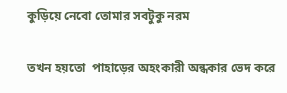কুড়িয়ে নেবো তোমার সবটুকু নরম

তখন হয়তো  পাহাড়ের অহংকারী অন্ধকার ভেদ করে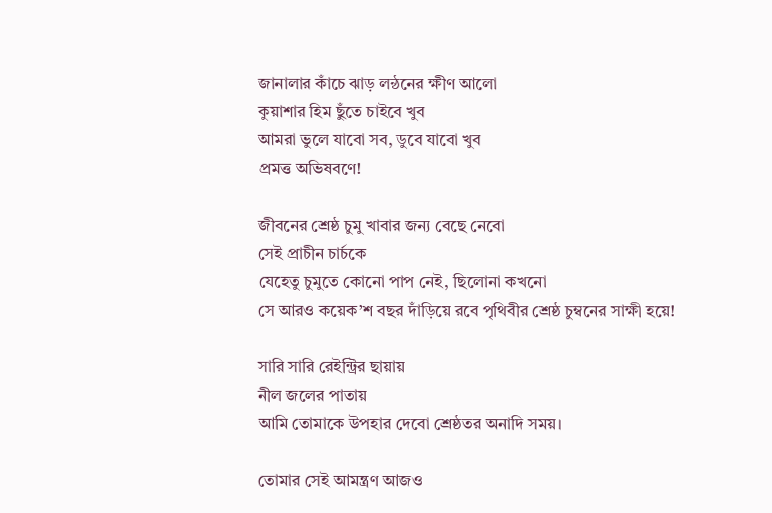জানালার কাঁচে ঝাড় লন্ঠনের ক্ষীণ আলো
কুয়াশার হিম ছুঁতে চাইবে খুব
আমরা ভুলে যাবো সব, ডুবে যাবো খুব
প্রমত্ত অভিষবণে!

জীবনের শ্রেষ্ঠ চুমু খাবার জন্য বেছে নেবো
সেই প্রাচীন চার্চকে
যেহেতু চুমুতে কোনো পাপ নেই, ছিলোনা কখনো
সে আরও কয়েক’শ বছর দাঁড়িয়ে রবে পৃথিবীর শ্রেষ্ঠ চুম্বনের সাক্ষী হয়ে!

সারি সারি রেইন্ট্রির ছায়ায়
নীল জলের পাতায়
আমি তোমাকে উপহার দেবো শ্রেষ্ঠতর অনাদি সময়।

তোমার সেই আমন্ত্রণ আজও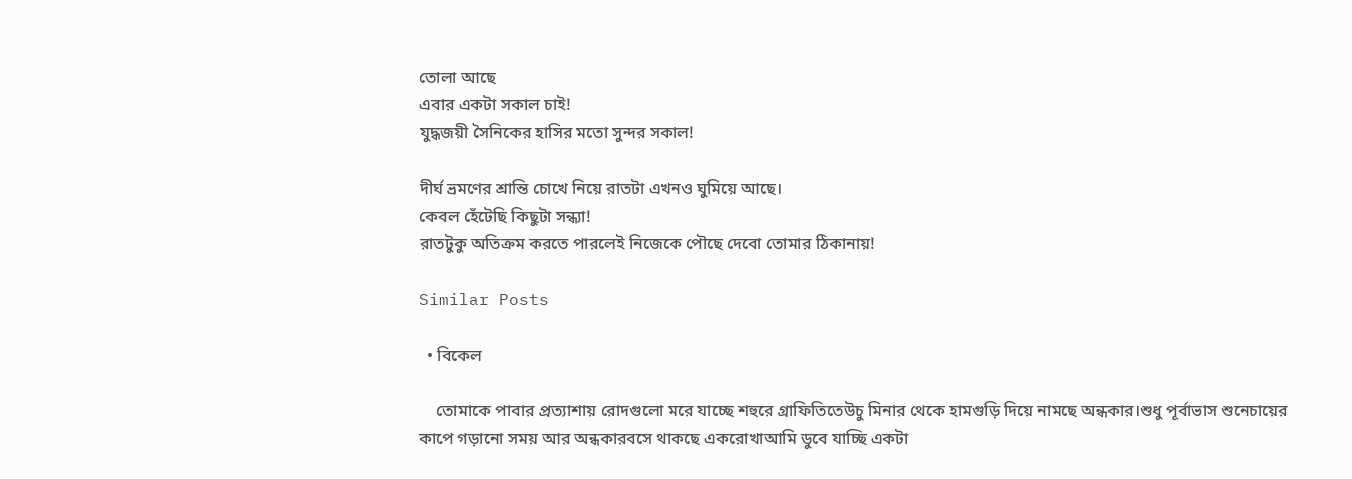তোলা আছে
এবার একটা সকাল চাই!
যুদ্ধজয়ী সৈনিকের হাসির মতো সুন্দর সকাল!

দীর্ঘ ভ্রমণের শ্রান্তি চোখে নিয়ে রাতটা এখনও ঘুমিয়ে আছে।
কেবল হেঁটেছি কিছুটা সন্ধ্যা!
রাতটুকু অতিক্রম করতে পারলেই নিজেকে পৌছে দেবো তোমার ঠিকানায়!

Similar Posts

  • বিকেল

    তোমাকে পাবার প্রত্যাশায় রোদগুলো মরে যাচ্ছে শহুরে গ্রাফিতিতেউচু মিনার থেকে হামগুড়ি দিয়ে নামছে অন্ধকার।শুধু পূর্বাভাস শুনেচায়ের কাপে গড়ানো সময় আর অন্ধকারবসে থাকছে একরোখাআমি ডুবে যাচ্ছি একটা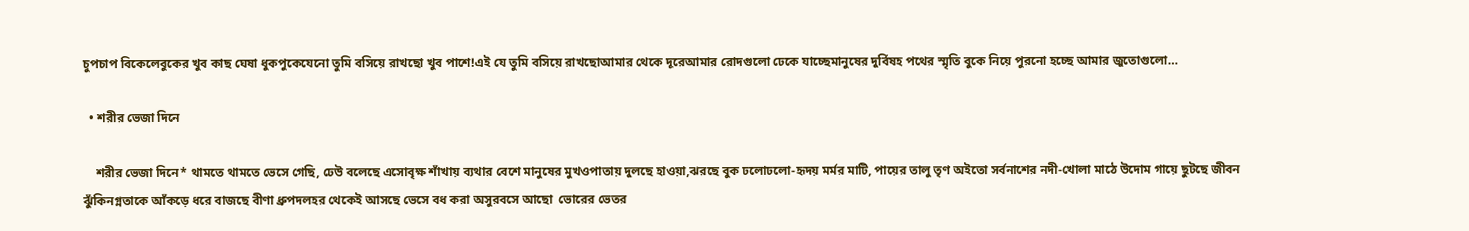চুপচাপ বিকেলেবুকের খুব কাছ ঘেষা ধুকপুকেযেনো তুমি বসিয়ে রাখছো খুব পাশে!এই যে তুমি বসিয়ে রাখছোআমার থেকে দূরেআমার রোদগুলো ঢেকে যাচ্ছেমানুষের দুর্বিষহ পথের স্মৃতি বুকে নিয়ে পুরনো হচ্ছে আমার জুতোগুলো…

  • শরীর ভেজা দিনে

    শরীর ভেজা দিনে* থামতে থামতে ভেসে গেছি, ঢেউ বলেছে এসোবৃক্ষ শাঁখায় ব্যথার বেশে মানু‌ষের মুখওপাতায় দুলছে হাওয়া,ঝরছে বুক ঢলোঢলো-হৃদয় মর্মর মাটি, পায়ের তালু তৃণ অইতো সর্বনাশের নদী-খোলা মাঠে উদোম গায়ে ছুটছে জীবন ঝুঁকিনগ্নতাকে আঁকড়ে ধরে বাজছে বীণা ধ্রুপদলহর থেকেই আসছে ভেসে বধ করা অসুরবসে আছো  ভোরের ভেতর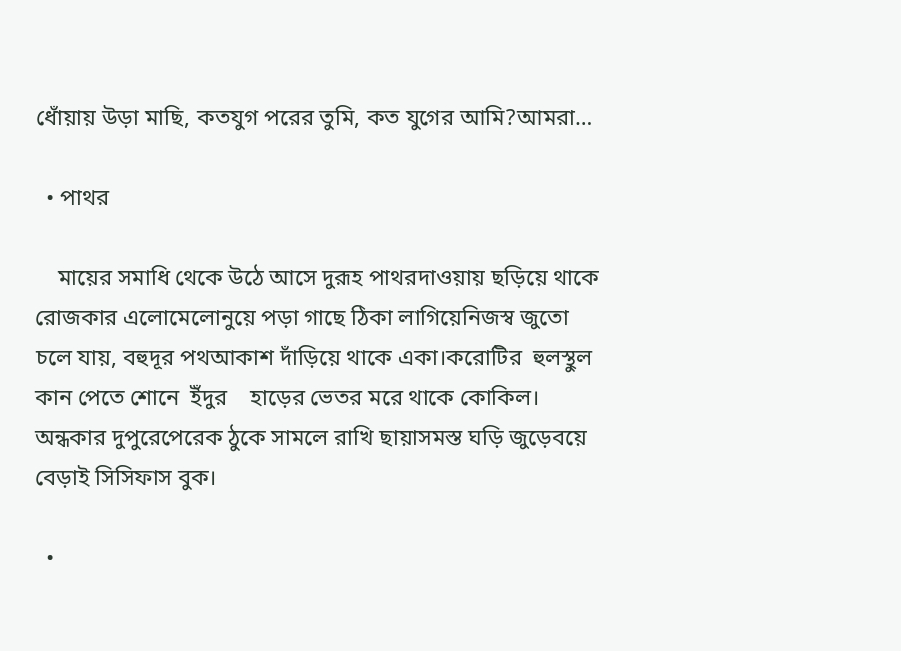ধোঁয়ায় উড়া মাছি, কতযুগ পরের তুমি, কত যুগের আমি?আমরা…

  • পাথর

    মায়ের সমাধি থেকে উঠে আসে দুরূহ পাথরদাওয়ায় ছড়িয়ে থাকে রোজকার এলোমেলোনুয়ে পড়া গাছে ঠিকা লাগিয়েনিজস্ব জুতো চলে যায়, বহুদূর পথআকাশ দাঁড়িয়ে থাকে একা।করোটির  হুলস্থুল কান পেতে শোনে  ইঁদুর    হাড়ের ভেতর মরে থাকে কোকিল। অন্ধকার দুপুরেপেরেক ঠুকে সামলে রাখি ছায়াসমস্ত ঘড়ি জুড়েবয়ে বেড়াই সিসিফাস বুক।

  •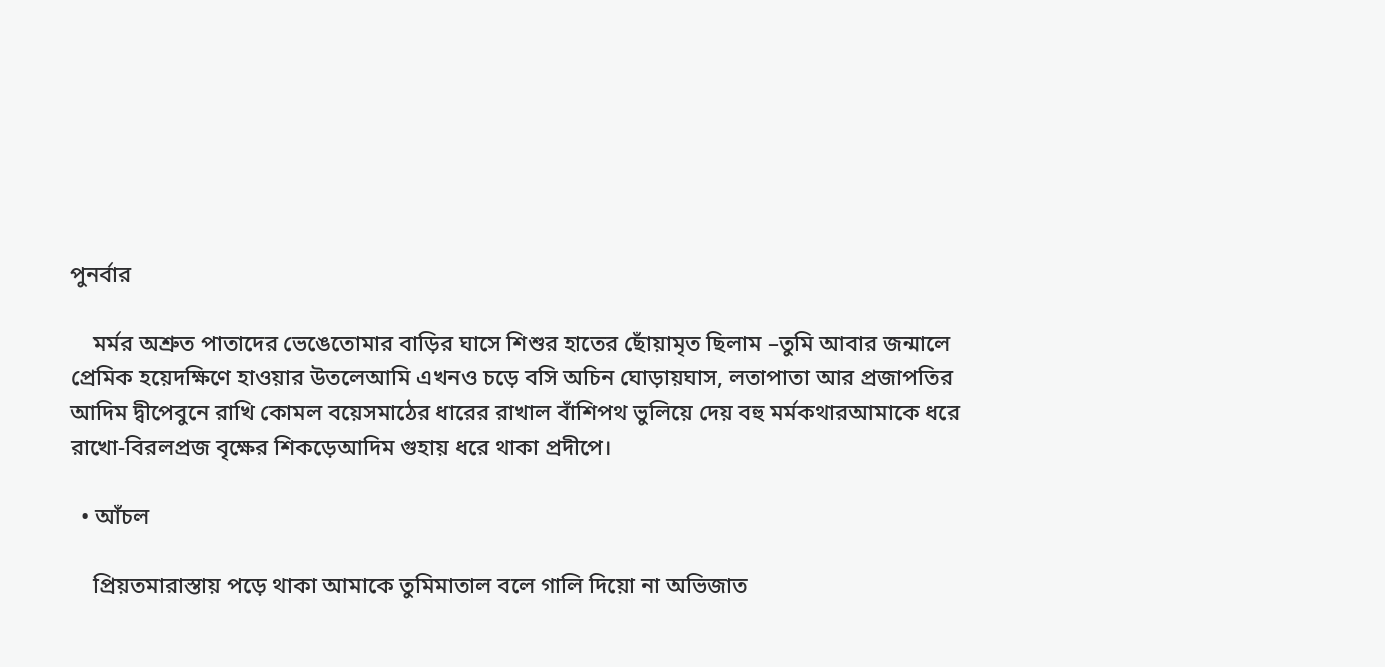পুনর্বার

    মর্মর অশ্রুত পাতাদের ভেঙেতোমার বাড়ির ঘাসে শিশুর হাতের ছোঁয়ামৃত ছিলাম –তুমি আবার জন্মালে প্রেমিক হয়েদক্ষিণে হাওয়ার উতলেআমি এখনও চড়ে বসি অচিন ঘোড়ায়ঘাস, লতাপাতা আর প্রজাপতির আদিম দ্বীপেবুনে রাখি কোমল বয়েসমাঠের ধারের রাখাল বাঁশিপথ ভুলিয়ে দেয় বহু মর্মকথারআমাকে ধরে রাখো-বিরলপ্রজ বৃক্ষের শিকড়েআদিম গুহায় ধরে থাকা প্রদীপে।

  • আঁচল

    প্রিয়তমারাস্তায় পড়ে থাকা আমাকে তুমিমাতাল বলে গালি দিয়ো না অভিজাত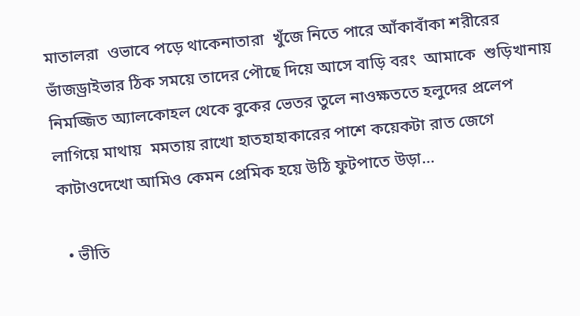মাতালরা  ওভাবে পড়ে থাকেনাতারা  খুঁজে নিতে পারে আঁকাবাঁকা শরীরের ভাঁজড্রাইভার ঠিক সময়ে তাদের পৌছে দিয়ে আসে বাড়ি বরং  আমাকে  শুড়িখানায়  নিমজ্জিত অ্যালকোহল থেকে বুকের ভেতর তুলে নাওক্ষততে হলুদের প্রলেপ লাগিয়ে মাথায়  মমতায় রাখো হাতহাহাকারের পাশে কয়েকটা রাত জেগে কাটাওদেখো আমিও কেমন প্রেমিক হয়ে উঠি ফুটপাতে উড়া…

  • ভীতি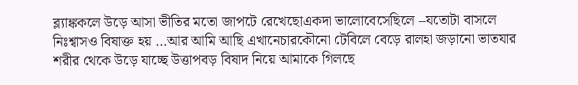ব্ল্যাঙ্ককলে উড়ে আসা ভীতির মতো জাপটে রেখেছোএকদা ভালোবেসেছিলে –যতোটা বাসলে নিঃশ্বাসও বিষাক্ত হয় …আর আমি আছি এখানেচারকৌনো টেবিলে বেড়ে রালহা জড়ানো ভাতযার শরীর থেকে উড়ে যাচ্ছে উত্তাপবড় বিষাদ নিয়ে আমাকে গিলছে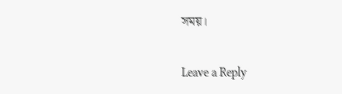সময়।

Leave a Reply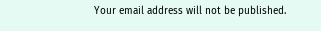Your email address will not be published.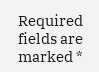Required fields are marked *